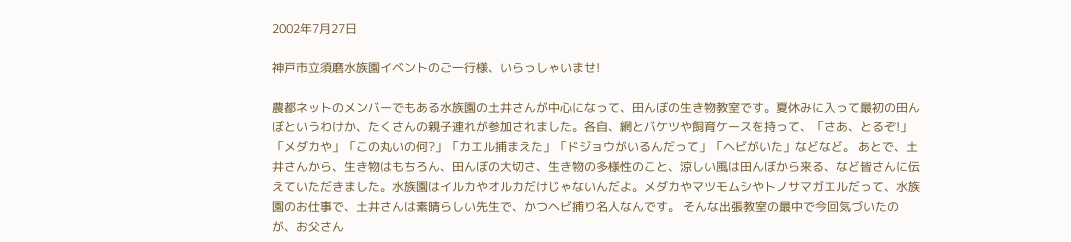2002年7月27日

神戸市立須磨水族園イベントのご一行様、いらっしゃいませ!

農都ネットのメンバーでもある水族園の土井さんが中心になって、田んぼの生き物教室です。夏休みに入って最初の田んぼというわけか、たくさんの親子連れが参加されました。各自、網とバケツや飼育ケースを持って、「さあ、とるぞ!」「メダカや」「この丸いの何?」「カエル捕まえた」「ドジョウがいるんだって」「ヘビがいた」などなど。 あとで、土井さんから、生き物はもちろん、田んぼの大切さ、生き物の多様性のこと、涼しい風は田んぼから来る、など皆さんに伝えていただきました。水族園はイルカやオルカだけじゃないんだよ。メダカやマツモムシやトノサマガエルだって、水族園のお仕事で、土井さんは素晴らしい先生で、かつヘビ捕り名人なんです。 そんな出張教室の最中で今回気づいたのが、お父さん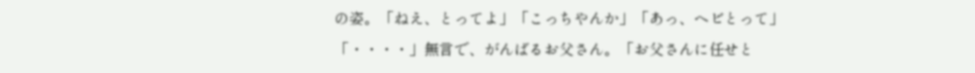の姿。「ねえ、とってよ」「こっちやんか」「あっ、ヘビとって」「・・・・」無言で、がんばるお父さん。「お父さんに任せと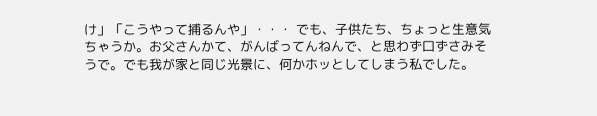け」「こうやって捕るんや」・・・ でも、子供たち、ちょっと生意気ちゃうか。お父さんかて、がんばってんねんで、と思わず口ずさみそうで。でも我が家と同じ光景に、何かホッとしてしまう私でした。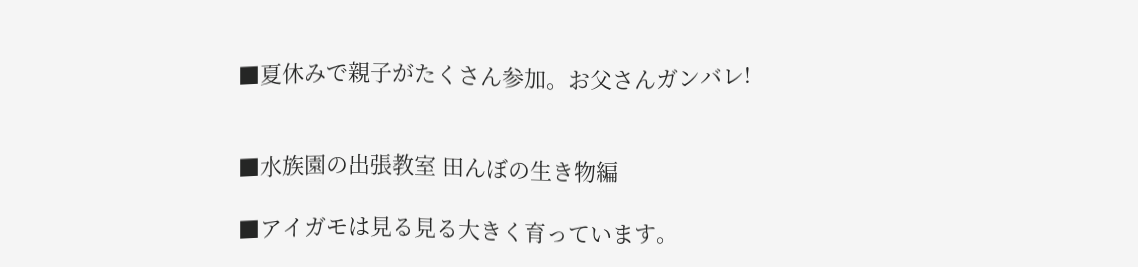■夏休みで親子がたくさん参加。お父さんガンバレ!


■水族園の出張教室 田んぼの生き物編

■アイガモは見る見る大きく育っています。